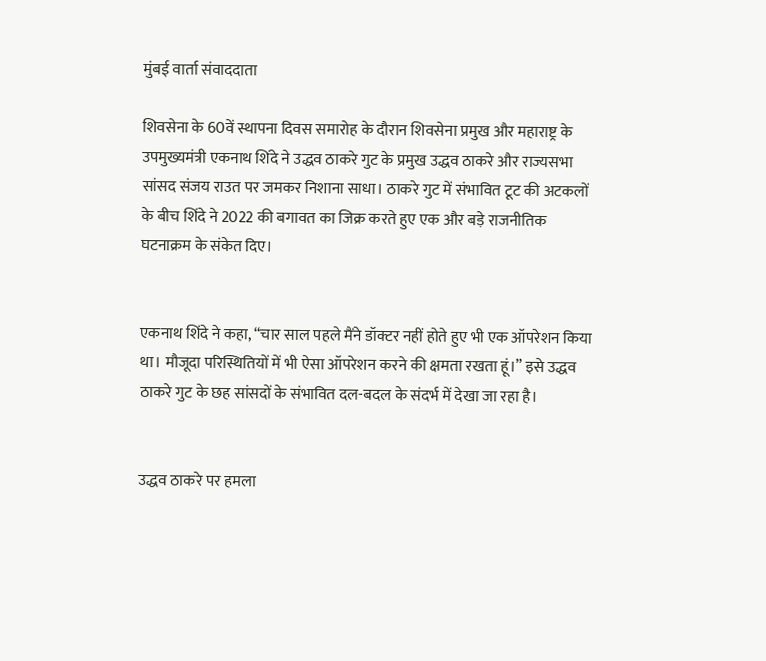मुंबई वार्ता संवाददाता

शिवसेना के 60वें स्थापना दिवस समारोह के दौरान शिवसेना प्रमुख और महाराष्ट्र के उपमुख्यमंत्री एकनाथ शिंदे ने उद्धव ठाकरे गुट के प्रमुख उद्धव ठाकरे और राज्यसभा सांसद संजय राउत पर जमकर निशाना साधा। ठाकरे गुट में संभावित टूट की अटकलों के बीच शिंदे ने 2022 की बगावत का जिक्र करते हुए एक और बड़े राजनीतिक घटनाक्रम के संकेत दिए।


एकनाथ शिंदे ने कहा, “चार साल पहले मैंने डॉक्टर नहीं होते हुए भी एक ऑपरेशन किया था। मौजूदा परिस्थितियों में भी ऐसा ऑपरेशन करने की क्षमता रखता हूं।” इसे उद्धव ठाकरे गुट के छह सांसदों के संभावित दल-बदल के संदर्भ में देखा जा रहा है।


उद्धव ठाकरे पर हमला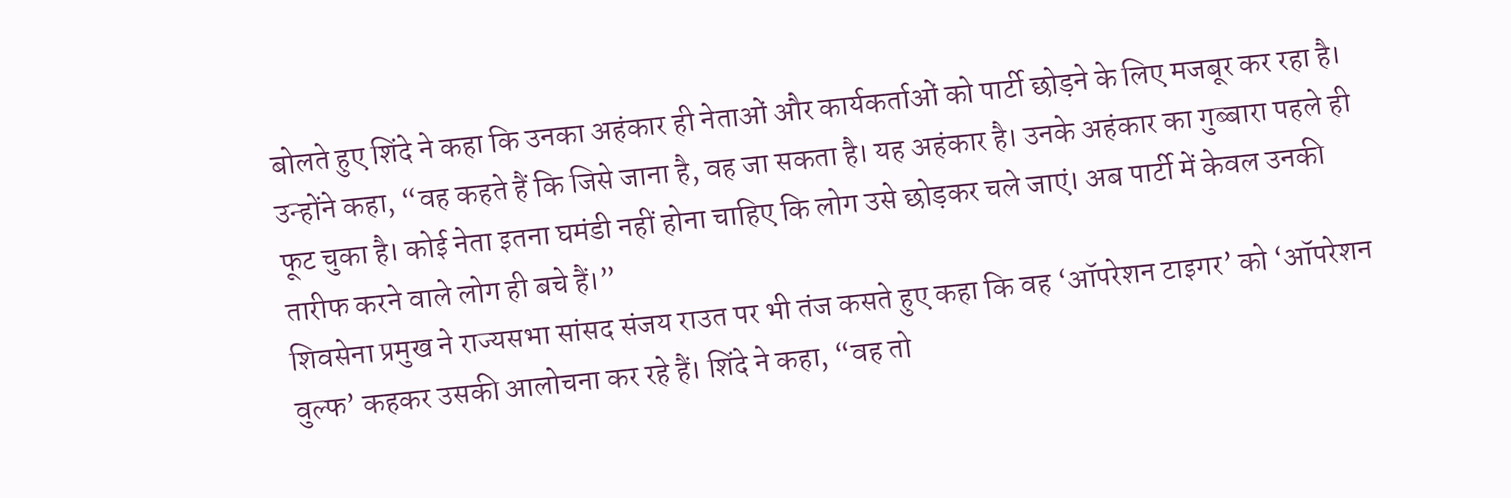बोलते हुए शिंदे ने कहा कि उनका अहंकार ही नेताओं और कार्यकर्ताओं को पार्टी छोड़ने के लिए मजबूर कर रहा है। उन्होंने कहा, “वह कहते हैं कि जिसे जाना है, वह जा सकता है। यह अहंकार है। उनके अहंकार का गुब्बारा पहले ही फूट चुका है। कोई नेता इतना घमंडी नहीं होना चाहिए कि लोग उसे छोड़कर चले जाएं। अब पार्टी में केवल उनकी तारीफ करने वाले लोग ही बचे हैं।”
शिवसेना प्रमुख ने राज्यसभा सांसद संजय राउत पर भी तंज कसते हुए कहा कि वह ‘ऑपरेशन टाइगर’ को ‘ऑपरेशन वुल्फ’ कहकर उसकी आलोचना कर रहे हैं। शिंदे ने कहा, “वह तो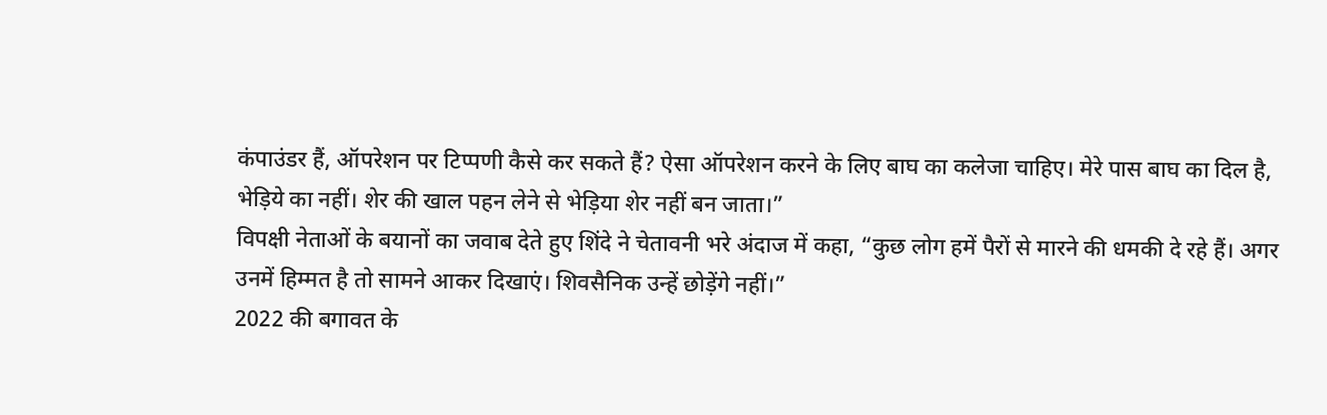कंपाउंडर हैं, ऑपरेशन पर टिप्पणी कैसे कर सकते हैं? ऐसा ऑपरेशन करने के लिए बाघ का कलेजा चाहिए। मेरे पास बाघ का दिल है, भेड़िये का नहीं। शेर की खाल पहन लेने से भेड़िया शेर नहीं बन जाता।”
विपक्षी नेताओं के बयानों का जवाब देते हुए शिंदे ने चेतावनी भरे अंदाज में कहा, “कुछ लोग हमें पैरों से मारने की धमकी दे रहे हैं। अगर उनमें हिम्मत है तो सामने आकर दिखाएं। शिवसैनिक उन्हें छोड़ेंगे नहीं।”
2022 की बगावत के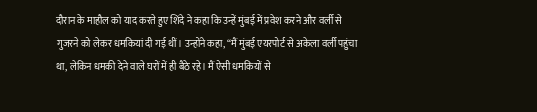दौरान के माहौल को याद करते हुए शिंदे ने कहा कि उन्हें मुंबई में प्रवेश करने और वर्ली से गुजरने को लेकर धमकियां दी गई थीं। उन्होंने कहा, “मैं मुंबई एयरपोर्ट से अकेला वर्ली पहुंचा था, लेकिन धमकी देने वाले घरों में ही बैठे रहे। मैं ऐसी धमकियों से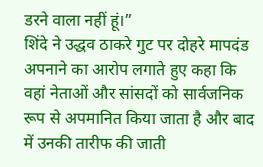डरने वाला नहीं हूं।”
शिंदे ने उद्धव ठाकरे गुट पर दोहरे मापदंड अपनाने का आरोप लगाते हुए कहा कि वहां नेताओं और सांसदों को सार्वजनिक रूप से अपमानित किया जाता है और बाद में उनकी तारीफ की जाती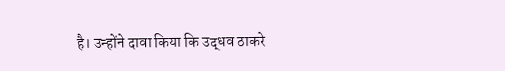है। उन्होंने दावा किया कि उद्धव ठाकरे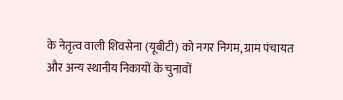के नेतृत्व वाली शिवसेना (यूबीटी) को नगर निगम, ग्राम पंचायत और अन्य स्थानीय निकायों के चुनावों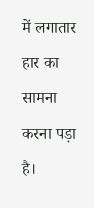में लगातार हार का सामना करना पड़ा है।